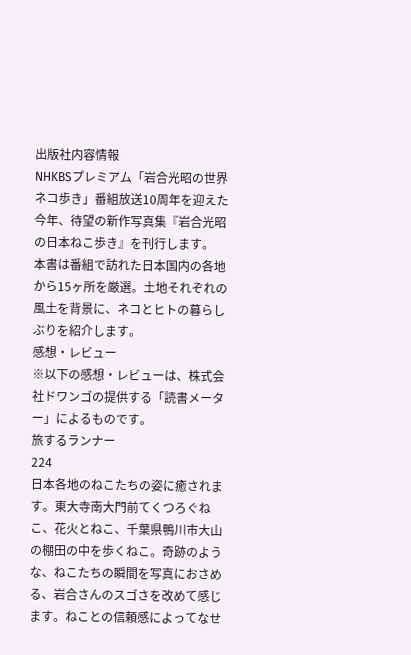出版社内容情報
NHKBSプレミアム「岩合光昭の世界ネコ歩き」番組放送10周年を迎えた今年、待望の新作写真集『岩合光昭の日本ねこ歩き』を刊行します。
本書は番組で訪れた日本国内の各地から15ヶ所を厳選。土地それぞれの風土を背景に、ネコとヒトの暮らしぶりを紹介します。
感想・レビュー
※以下の感想・レビューは、株式会社ドワンゴの提供する「読書メーター」によるものです。
旅するランナー
224
日本各地のねこたちの姿に癒されます。東大寺南大門前てくつろぐねこ、花火とねこ、千葉県鴨川市大山の棚田の中を歩くねこ。奇跡のような、ねこたちの瞬間を写真におさめる、岩合さんのスゴさを改めて感じます。ねことの信頼感によってなせ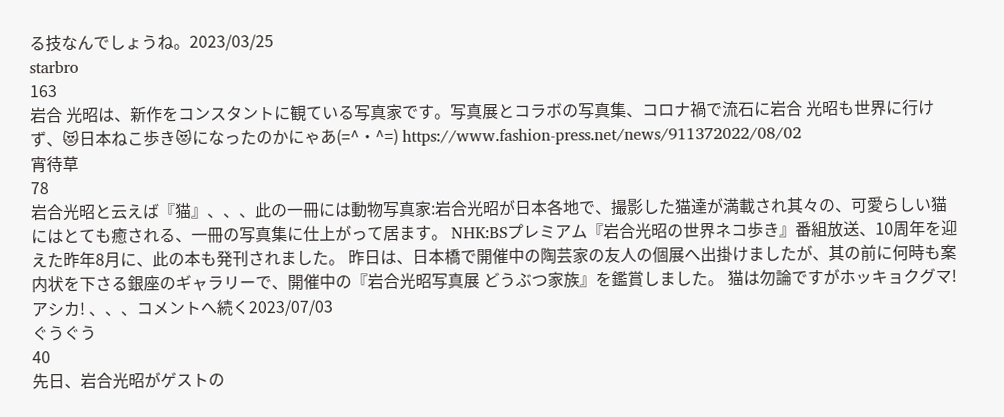る技なんでしょうね。2023/03/25
starbro
163
岩合 光昭は、新作をコンスタントに観ている写真家です。写真展とコラボの写真集、コロナ禍で流石に岩合 光昭も世界に行けず、😻日本ねこ歩き😻になったのかにゃあ(=^・^=) https://www.fashion-press.net/news/911372022/08/02
宵待草
78
岩合光昭と云えば『猫』、、、此の一冊には動物写真家:岩合光昭が日本各地で、撮影した猫達が満載され其々の、可愛らしい猫にはとても癒される、一冊の写真集に仕上がって居ます。 NHK:BSプレミアム『岩合光昭の世界ネコ歩き』番組放送、10周年を迎えた昨年8月に、此の本も発刊されました。 昨日は、日本橋で開催中の陶芸家の友人の個展へ出掛けましたが、其の前に何時も案内状を下さる銀座のギャラリーで、開催中の『岩合光昭写真展 どうぶつ家族』を鑑賞しました。 猫は勿論ですがホッキョクグマ! アシカ! 、、、コメントへ続く2023/07/03
ぐうぐう
40
先日、岩合光昭がゲストの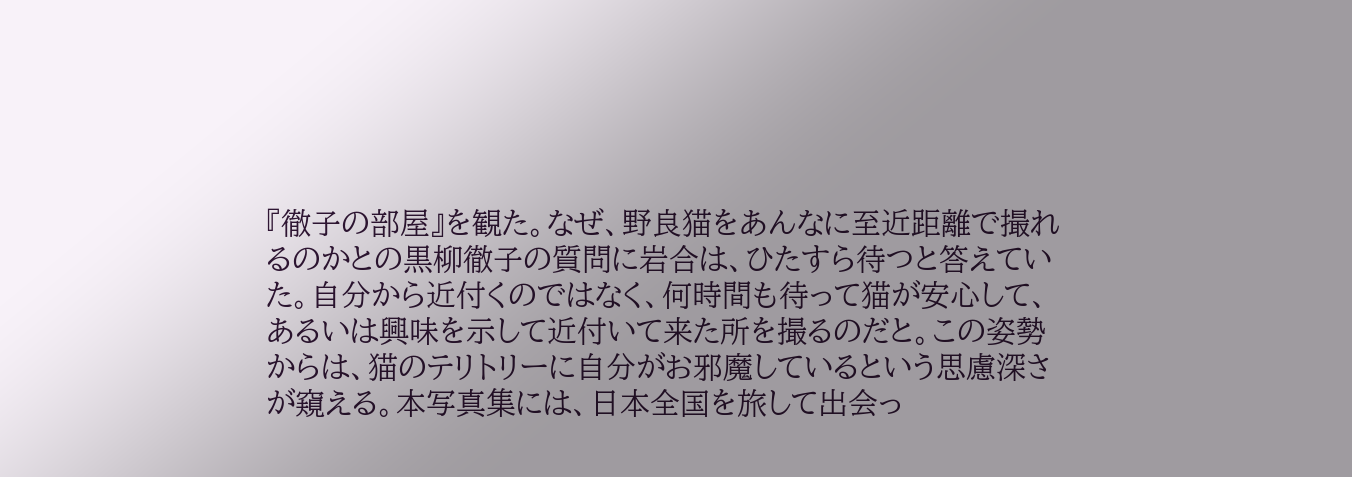『徹子の部屋』を観た。なぜ、野良猫をあんなに至近距離で撮れるのかとの黒柳徹子の質問に岩合は、ひたすら待つと答えていた。自分から近付くのではなく、何時間も待って猫が安心して、あるいは興味を示して近付いて来た所を撮るのだと。この姿勢からは、猫のテリトリーに自分がお邪魔しているという思慮深さが窺える。本写真集には、日本全国を旅して出会っ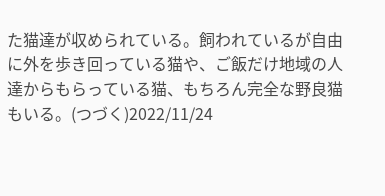た猫達が収められている。飼われているが自由に外を歩き回っている猫や、ご飯だけ地域の人達からもらっている猫、もちろん完全な野良猫もいる。(つづく)2022/11/24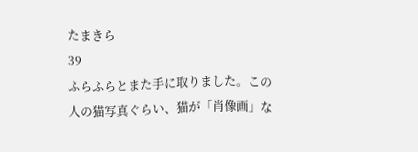たまきら
39
ふらふらとまた手に取りました。この人の猫写真ぐらい、猫が「肖像画」な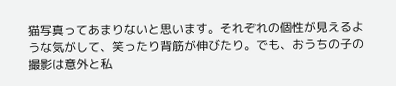猫写真ってあまりないと思います。それぞれの個性が見えるような気がして、笑ったり背筋が伸びたり。でも、おうちの子の撮影は意外と私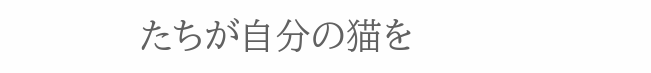たちが自分の猫を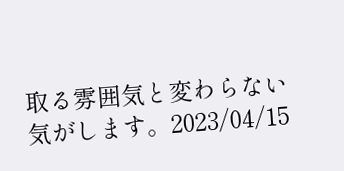取る雰囲気と変わらない気がします。2023/04/15